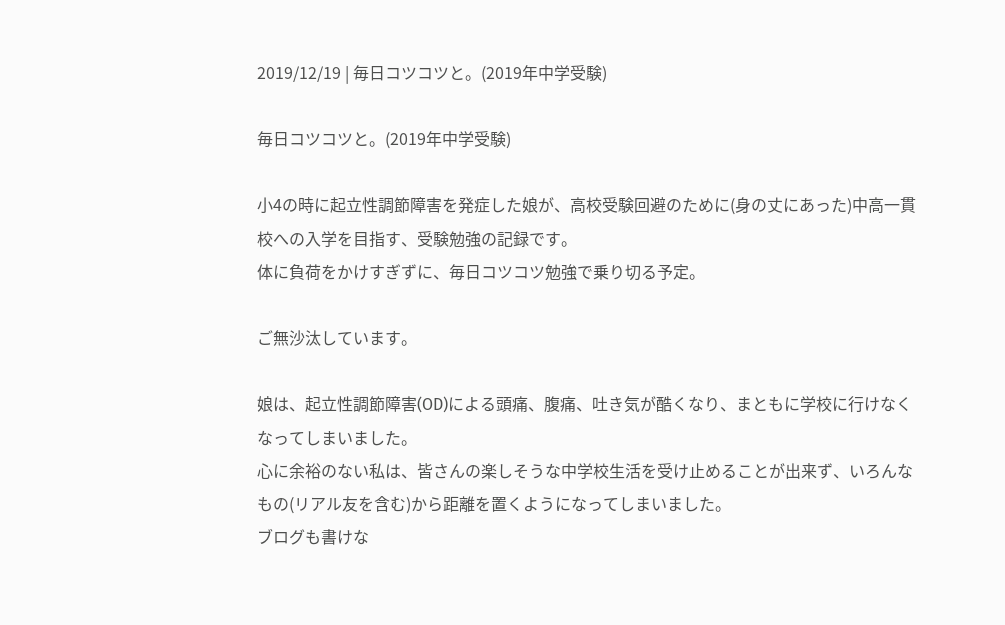2019/12/19 | 毎日コツコツと。(2019年中学受験)

毎日コツコツと。(2019年中学受験)

小4の時に起立性調節障害を発症した娘が、高校受験回避のために(身の丈にあった)中高一貫校への入学を目指す、受験勉強の記録です。
体に負荷をかけすぎずに、毎日コツコツ勉強で乗り切る予定。

ご無沙汰しています。

娘は、起立性調節障害(OD)による頭痛、腹痛、吐き気が酷くなり、まともに学校に行けなくなってしまいました。
心に余裕のない私は、皆さんの楽しそうな中学校生活を受け止めることが出来ず、いろんなもの(リアル友を含む)から距離を置くようになってしまいました。
ブログも書けな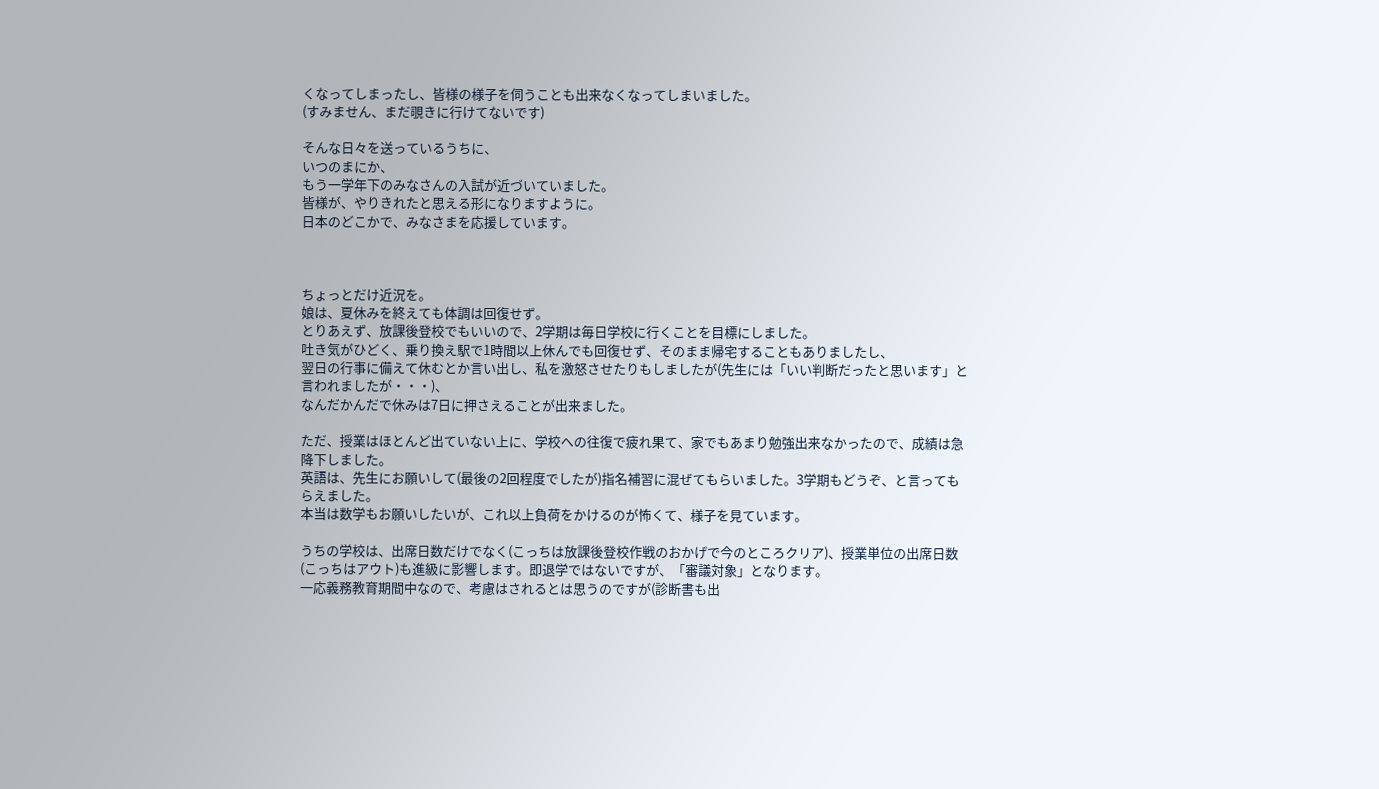くなってしまったし、皆様の様子を伺うことも出来なくなってしまいました。
(すみません、まだ覗きに行けてないです)

そんな日々を送っているうちに、
いつのまにか、
もう一学年下のみなさんの入試が近づいていました。
皆様が、やりきれたと思える形になりますように。
日本のどこかで、みなさまを応援しています。



ちょっとだけ近況を。
娘は、夏休みを終えても体調は回復せず。
とりあえず、放課後登校でもいいので、2学期は毎日学校に行くことを目標にしました。
吐き気がひどく、乗り換え駅で1時間以上休んでも回復せず、そのまま帰宅することもありましたし、
翌日の行事に備えて休むとか言い出し、私を激怒させたりもしましたが(先生には「いい判断だったと思います」と言われましたが・・・)、
なんだかんだで休みは7日に押さえることが出来ました。

ただ、授業はほとんど出ていない上に、学校への往復で疲れ果て、家でもあまり勉強出来なかったので、成績は急降下しました。
英語は、先生にお願いして(最後の2回程度でしたが)指名補習に混ぜてもらいました。3学期もどうぞ、と言ってもらえました。
本当は数学もお願いしたいが、これ以上負荷をかけるのが怖くて、様子を見ています。

うちの学校は、出席日数だけでなく(こっちは放課後登校作戦のおかげで今のところクリア)、授業単位の出席日数(こっちはアウト)も進級に影響します。即退学ではないですが、「審議対象」となります。
一応義務教育期間中なので、考慮はされるとは思うのですが(診断書も出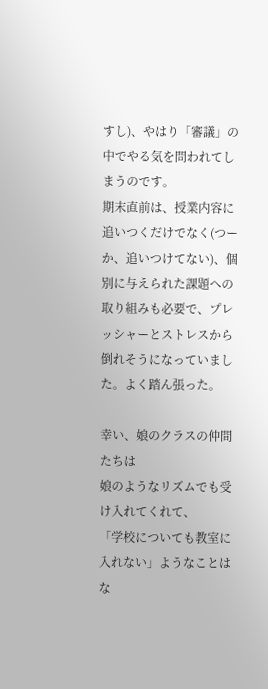すし)、やはり「審議」の中でやる気を問われてしまうのです。
期末直前は、授業内容に追いつくだけでなく(つーか、追いつけてない)、個別に与えられた課題への取り組みも必要で、プレッシャーとストレスから倒れそうになっていました。よく踏ん張った。

幸い、娘のクラスの仲間たちは
娘のようなリズムでも受け入れてくれて、
「学校についても教室に入れない」ようなことはな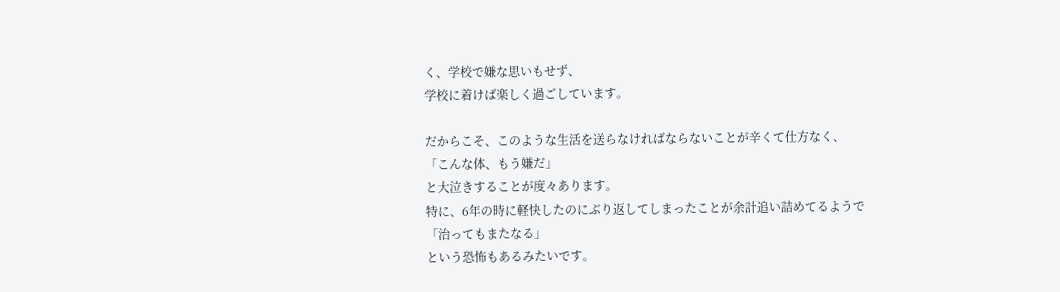く、学校で嫌な思いもせず、
学校に着けば楽しく過ごしています。

だからこそ、このような生活を送らなければならないことが辛くて仕方なく、
「こんな体、もう嫌だ」
と大泣きすることが度々あります。
特に、6年の時に軽快したのにぶり返してしまったことが余計追い詰めてるようで
「治ってもまたなる」
という恐怖もあるみたいです。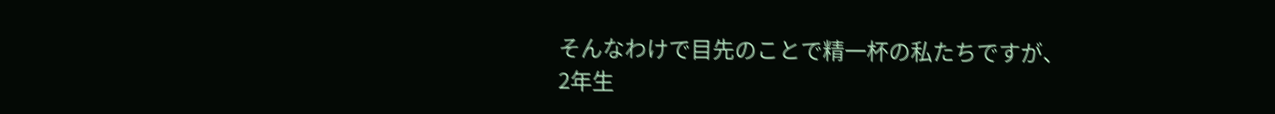そんなわけで目先のことで精一杯の私たちですが、
2年生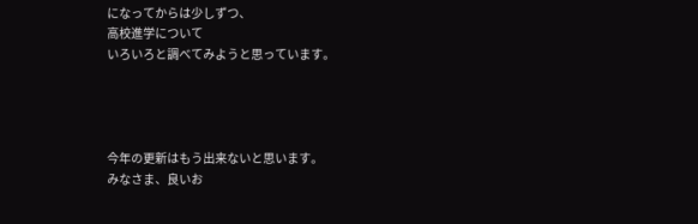になってからは少しずつ、
高校進学について
いろいろと調べてみようと思っています。




今年の更新はもう出来ないと思います。
みなさま、良いお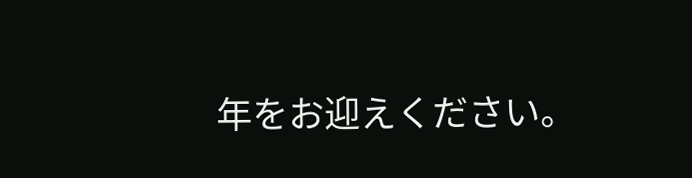年をお迎えください。